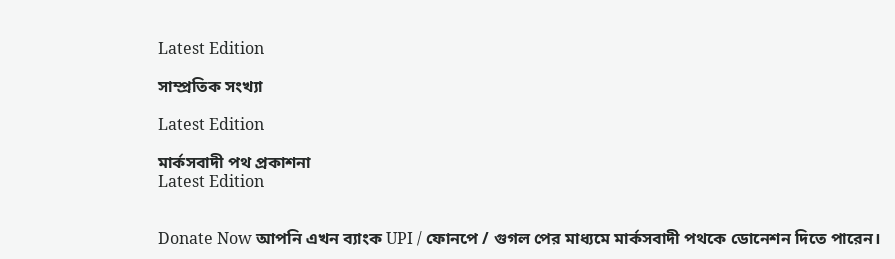Latest Edition

সাম্প্রতিক সংখ্যা

Latest Edition

মার্কসবাদী পথ প্রকাশনা
Latest Edition


Donate Now আপনি এখন ব্যাংক UPI / ফোনপে / গুগল পের মাধ্যমে মার্কসবাদী পথকে ডোনেশন দিতে পারেন।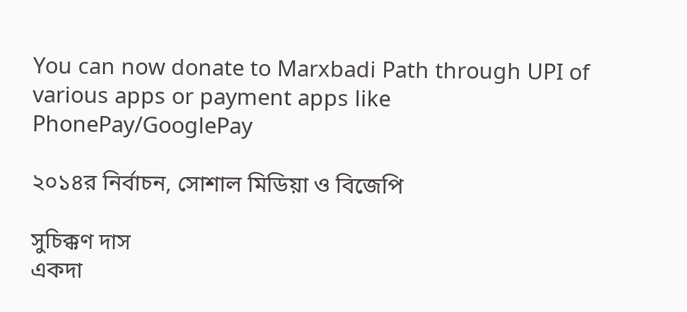You can now donate to Marxbadi Path through UPI of various apps or payment apps like PhonePay/GooglePay

২০১৪র নির্বাচন, সোশাল মিডিয়া ও বিজেপি

সুচিক্কণ দাস
একদা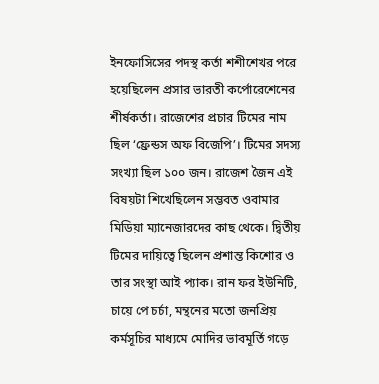ইনফোসিসের পদস্থ কর্তা শশীশেখর পরে হয়েছিলেন প্রসার ভারতী কর্পোরেশেনের শীর্ষকর্তা। রাজেশের প্রচার টিমের নাম ছিল ‘ফ্রেন্ডস অফ বিজেপি’। টিমের সদস্য সংখ্যা ছিল ১০০ জন। রাজেশ জৈন এই বিষয়টা শিখেছিলেন সম্ভবত ওবামার মিডিয়া ম্যানেজারদের কাছ থেকে। দ্বিতীয় টিমের দায়িত্বে ছিলেন প্রশান্ত কিশোর ও তার সংস্থা আই প্যাক। রান ফর ইউনিটি, চায়ে পে চর্চা, মন্থনের মতো জনপ্রিয় কর্মসূচির মাধ্যমে মোদির ভাবমূর্তি গড়ে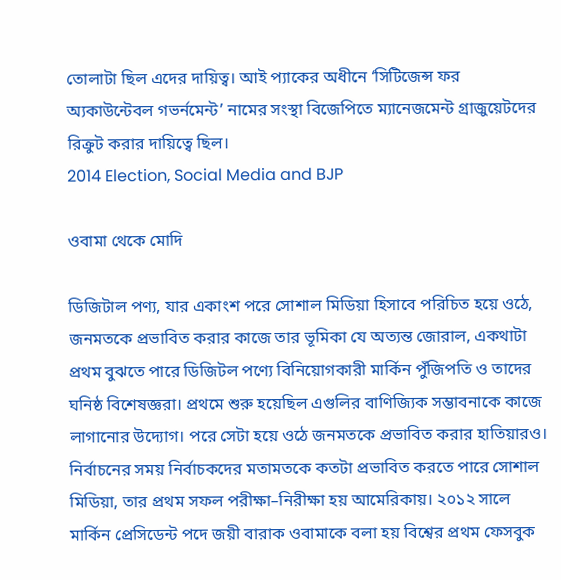তোলাটা ছিল এদের দায়িত্ব। আই প্যাকের অধীনে ‘সিটিজেন্স ফর অ্যকাউন্টেবল গভর্নমেন্ট’ নামের সংস্থা বিজেপিতে ম্যানেজমেন্ট গ্রাজুয়েটদের রিক্রুট করার দায়িত্বে ছিল।
2014 Election, Social Media and BJP

ওবামা থেকে মোদি

ডিজিটাল পণ্য, যার একাংশ পরে সোশাল মিডিয়া হিসাবে পরিচিত হয়ে ওঠে, জনমতকে প্রভাবিত করার কাজে তার ভূমিকা যে অত্যন্ত জোরাল, একথাটা প্রথম বুঝতে পারে ডিজিটল পণ্যে বিনিয়োগকারী মার্কিন পুঁজিপতি ও তাদের ঘনিষ্ঠ বিশেষজ্ঞরা। প্রথমে শুরু হয়েছিল এগুলির বাণিজ্যিক সম্ভাবনাকে কাজে লাগানোর উদ্যোগ। পরে সেটা হয়ে ওঠে জনমতকে প্রভাবিত করার হাতিয়ারও। নির্বাচনের সময় নির্বাচকদের মতামতকে কতটা প্রভাবিত করতে পারে সোশাল মিডিয়া, তার প্রথম সফল পরীক্ষা–নিরীক্ষা হয় আমেরিকায়। ২০১২ সালে মার্কিন প্রেসিডেন্ট পদে জয়ী বারাক ওবামাকে বলা হয় বিশ্বের প্রথম ফেসবুক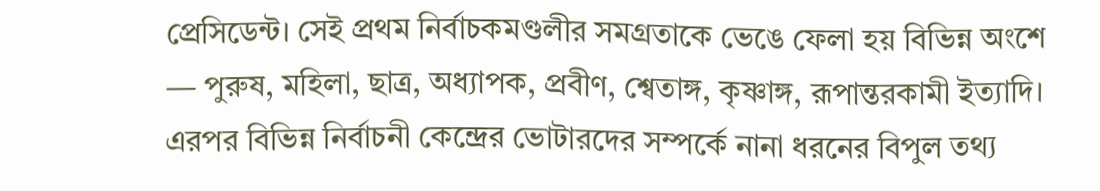প্রেসিডেন্ট। সেই প্রথম নির্বাচকমণ্ডলীর সমগ্রতাকে ভেঙে ফেলা হয় বিভিন্ন অংশে — পুরুষ, মহিলা, ছাত্র, অধ্যাপক, প্রবীণ, শ্বেতাঙ্গ, কৃষ্ণাঙ্গ, রূপান্তরকামী ইত্যাদি। এরপর বিভিন্ন নির্বাচনী কেন্দ্রের ভোটারদের সম্পর্কে নানা ধরনের বিপুল তথ্য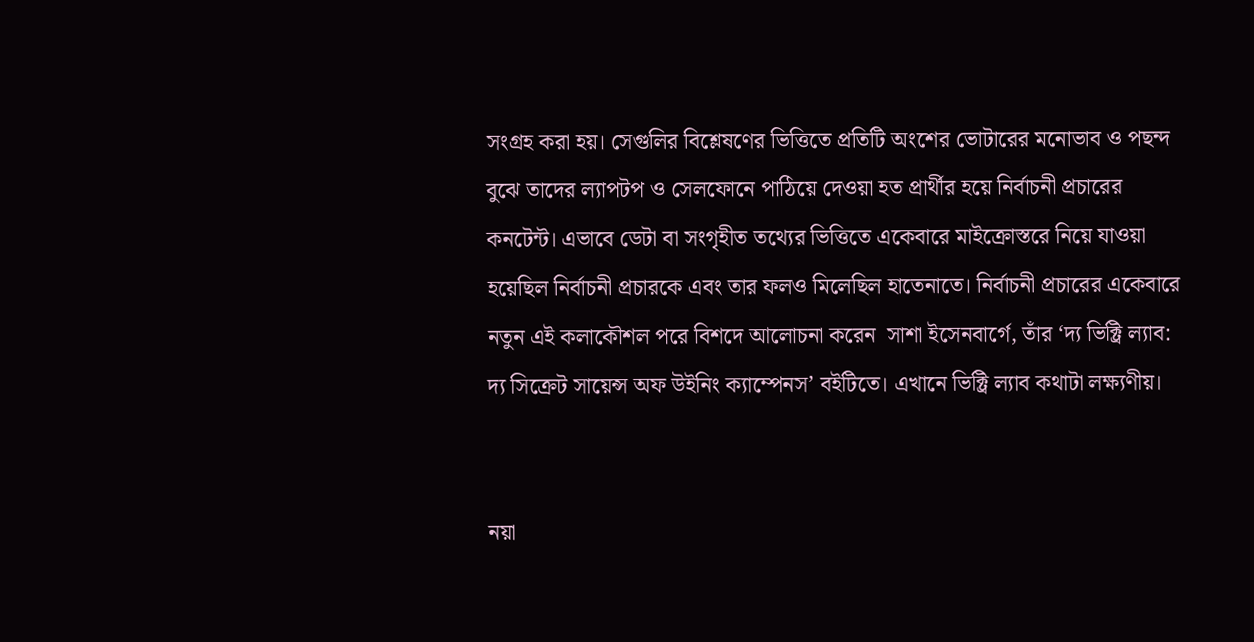সংগ্রহ করা হয়। সেগুলির বিশ্লেষণের ভিত্তিতে প্রতিটি অংশের ভোটারের মনোভাব ও পছন্দ বুঝে তাদের ল্যাপটপ ও সেলফোনে পাঠিয়ে দেওয়া হত প্রার্থীর হয়ে নির্বাচনী প্রচারের কনটেন্ট। এভাবে ডেটা বা সংগৃহীত তথ্যের ভিত্তিতে একেবারে মাইক্রোস্তরে নিয়ে যাওয়া হয়েছিল নির্বাচনী প্রচারকে এবং তার ফলও মিলেছিল হাতেনাতে। নির্বাচনী প্রচারের একেবারে নতুন এই কলাকৌশল পরে বিশদে আলোচনা করেন  সাশা ইসেনবার্গে, তাঁর ‌‘দ্য ভিক্ট্রি ল্যাব: দ্য সিক্রেট সায়েন্স অফ উইনিং ক্যাম্পেনস’ বইটিতে। এখানে ভিক্ট্রি ল্যাব কথাটা লক্ষ্যণীয়।


নয়া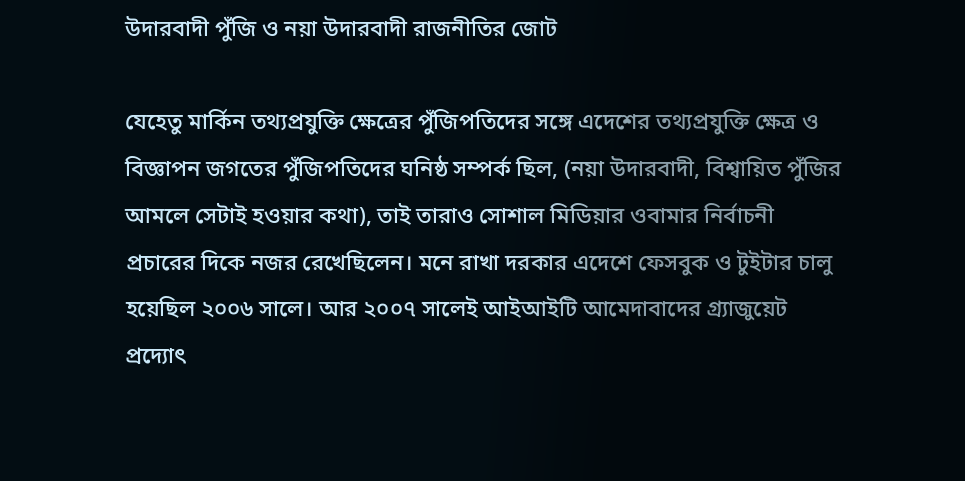উদারবাদী পুঁজি ও নয়া উদারবাদী রাজনীতির জোট

যেহেতু মার্কিন তথ্যপ্রযুক্তি ক্ষেত্রের পুঁজিপতিদের সঙ্গে এদেশের তথ্যপ্রযুক্তি ক্ষেত্র ও বিজ্ঞাপন জগতের পুঁজিপতিদের ঘনিষ্ঠ সম্পর্ক ছিল, (নয়া উদারবাদী, বিশ্বায়িত পুঁজির আমলে সেটাই হওয়ার কথা), তাই তারাও সোশাল মিডিয়ার ওবামার নির্বাচনী প্রচারের দিকে নজর রেখেছিলেন। মনে রাখা দরকার এদেশে ফেসবুক ও টুইটার চালু হয়েছিল ২০০৬ সালে। আর ২০০৭ সালেই আইআইটি আমেদাবাদের গ্র্যাজুয়েট প্রদ্যোৎ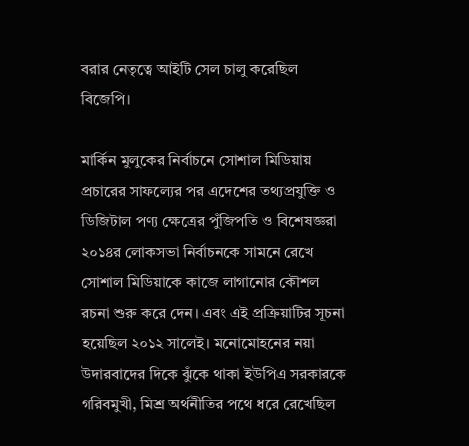বরার নেতৃত্বে আইটি সেল চালু করেছিল বিজেপি।

মার্কিন মুলুকের নির্বাচনে সোশাল মিডিয়ায় প্রচারের সাফল্যের পর এদেশের তথ্যপ্রযুক্তি ও ডিজিটাল পণ্য ক্ষেত্রের পুঁজিপতি ও বিশেষজ্ঞরা ২০১৪র লোকসভা নির্বাচনকে সামনে রেখে সোশাল মিডিয়াকে কাজে লাগানোর কৌশল রচনা শুরু করে দেন। এবং এই প্রক্রিয়াটির সূচনা হয়েছিল ২০১২ সালেই। মনোমোহনের নয়া উদারবাদের দিকে ঝুঁকে থাকা ইউপিএ সরকারকে গরিবমুখী, মিশ্র অর্থনীতির পথে ধরে রেখেছিল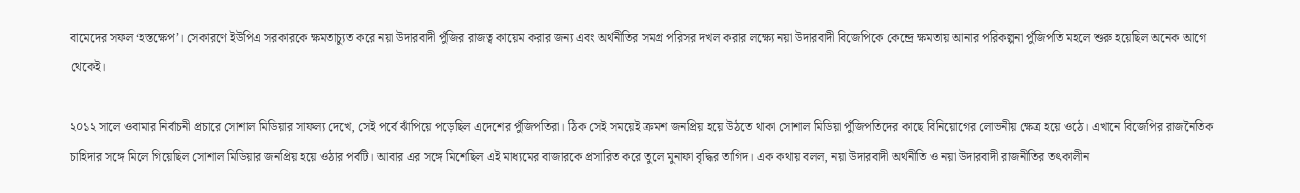বামেদের সফল ‘হস্তক্ষেপ’। সেকারণে ইউপিএ সরকারকে ক্ষমতাচ্যুত করে নয়া উদারবাদী পুঁজির রাজত্ব কায়েম করার জন্য এবং অর্থনীতির সমগ্র পরিসর দখল করার লক্ষ্যে নয়া উদারবাদী বিজেপিকে কেন্দ্রে ক্ষমতায় আনার পরিকল্পনা পুঁজিপতি মহলে শুরু হয়েছিল অনেক আগে থেকেই।

২০১২ সালে ওবামার নির্বাচনী প্রচারে সোশাল মিডিয়ার সাফল্য দেখে, সেই পর্বে ঝাঁপিয়ে পড়েছিল এদেশের পুঁজিপতিরা। ঠিক সেই সময়েই ক্রমশ জনপ্রিয় হয়ে উঠতে থাকা সোশাল মিডিয়া পুঁজিপতিদের কাছে বিনিয়োগের লোভনীয় ক্ষেত্র হয়ে ওঠে। এখানে বিজেপির রাজনৈতিক চাহিদার সঙ্গে মিলে গিয়েছিল সোশাল মিডিয়ার জনপ্রিয় হয়ে ওঠার পর্বটি। আবার এর সঙ্গে মিশেছিল এই মাধ্যমের বাজারকে প্রসারিত করে তুলে মুনাফা বৃদ্ধির তাগিদ। এক কথায় বলল, নয়া উদারবাদী অর্থনীতি ও নয়া উদারবাদী রাজনীতির তৎকালীন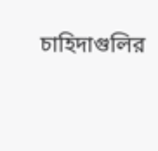চাহিদাগুলির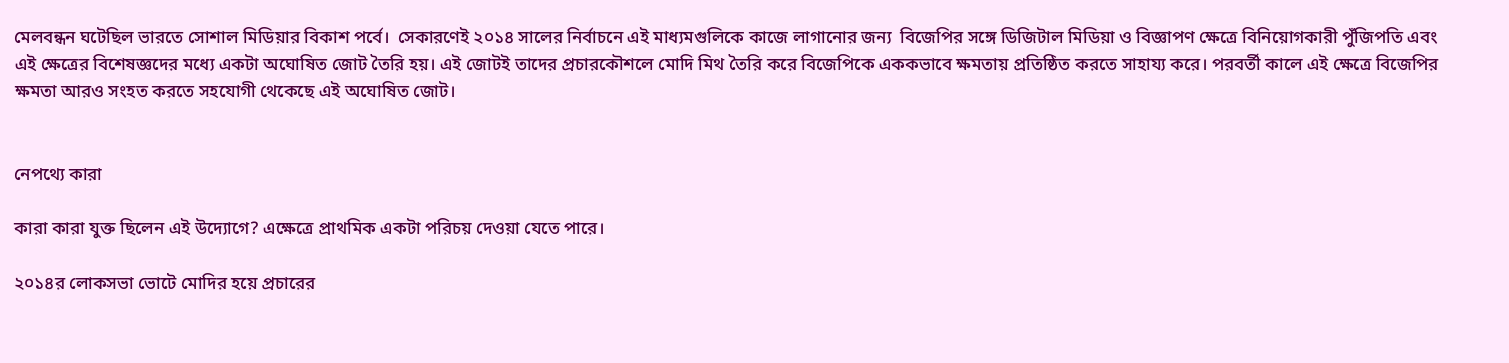মেলবন্ধন ঘটেছিল ভারতে সোশাল মিডিয়ার বিকাশ পর্বে।  সেকারণেই ২০১৪ সালের নির্বাচনে এই মাধ্যমগুলিকে কাজে লাগানোর জন্য  বিজেপির সঙ্গে ডিজিটাল মিডিয়া ও বিজ্ঞাপণ ক্ষেত্রে বিনিয়োগকারী পুঁজিপতি এবং এই ক্ষেত্রের বিশেষজ্ঞদের মধ্যে একটা অঘোষিত জোট তৈরি হয়। এই জোটই তাদের প্রচারকৌশলে মোদি মিথ তৈরি করে বিজেপিকে এককভাবে ক্ষমতায় প্রতিষ্ঠিত করতে সাহায্য করে। পরবর্তী কালে এই ক্ষেত্রে বিজেপির ক্ষমতা আরও সংহত করতে সহযোগী থেকেছে এই অঘোষিত জোট।


নেপথ্যে কারা

কারা কারা যুক্ত ছিলেন এই উদ্যোগে? এক্ষেত্রে প্রাথমিক একটা পরিচয় দেওয়া যেতে পারে।

২০১৪র লোকসভা ভোটে মোদির হয়ে প্রচারের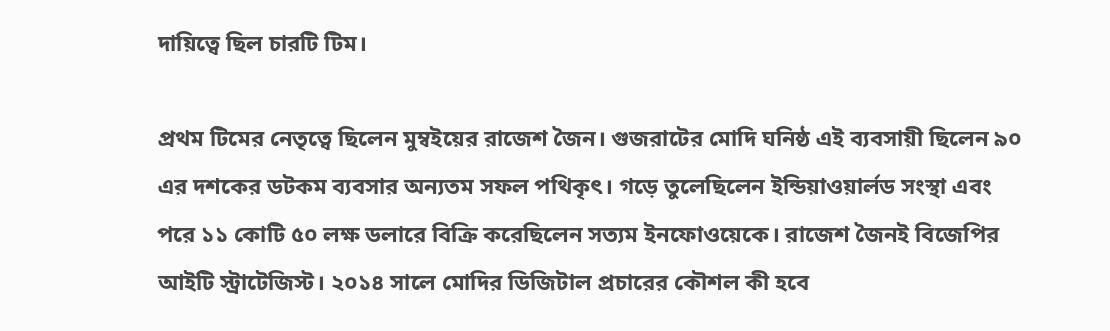দায়িত্বে ছিল চারটি টিম।

প্রথম টিমের নেতৃত্বে ছিলেন মুম্বইয়ের রাজেশ জৈন। গুজরাটের মোদি ঘনিষ্ঠ এই ব্যবসায়ী ছিলেন ৯০ এর দশকের ডটকম ব্যবসার অন্যতম সফল পথিকৃৎ। গড়ে তুলেছিলেন ইন্ডিয়াওয়ার্লড সংস্থা এবং পরে ১১ কোটি ৫০ লক্ষ ডলারে বিক্রি করেছিলেন সত্যম ইনফোওয়েকে। রাজেশ জৈনই বিজেপির আইটি স্ট্রাটেজিস্ট। ২০১৪ সালে মোদির ডিজিটাল প্রচারের কৌশল কী হবে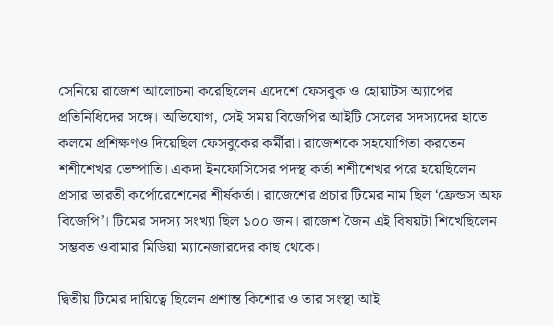সেনিয়ে রাজেশ আলোচনা করেছিলেন এদেশে ফেসবুক ও হোয়াটস অ্যাপের প্রতিনিধিদের সঙ্গে। অভিযোগ, সেই সময় বিজেপির আইটি সেলের সদস্যদের হাতে কলমে প্রশিক্ষণও দিয়েছিল ফেসবুকের কর্মীরা। রাজেশকে সহযোগিতা করতেন শশীশেখর ভেম্পাতি। একদা ইনফোসিসের পদস্থ কর্তা শশীশেখর পরে হয়েছিলেন প্রসার ভারতী কর্পোরেশেনের শীর্ষকর্তা। রাজেশের প্রচার টিমের নাম ছিল ‘ফ্রেন্ডস অফ বিজেপি’। টিমের সদস্য সংখ্যা ছিল ১০০ জন। রাজেশ জৈন এই বিষয়টা শিখেছিলেন সম্ভবত ওবামার মিডিয়া ম্যানেজারদের কাছ থেকে।

দ্বিতীয় টিমের দায়িত্বে ছিলেন প্রশান্ত কিশোর ও তার সংস্থা আই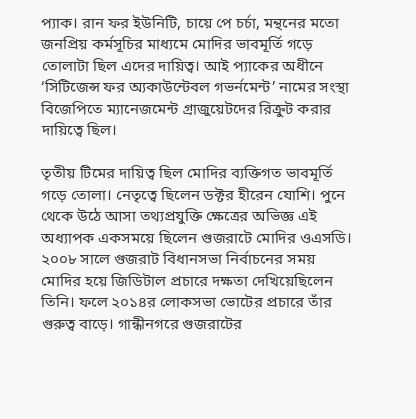প্যাক। রান ফর ইউনিটি, চায়ে পে চর্চা, মন্থনের মতো জনপ্রিয় কর্মসূচির মাধ্যমে মোদির ভাবমূর্তি গড়ে তোলাটা ছিল এদের দায়িত্ব। আই প্যাকের অধীনে ‘সিটিজেন্স ফর অ্যকাউন্টেবল গভর্নমেন্ট’ নামের সংস্থা বিজেপিতে ম্যানেজমেন্ট গ্রাজুয়েটদের রিক্রুট করার দায়িত্বে ছিল।

তৃতীয় টিমের দায়িত্ব ছিল মোদির ব্যক্তিগত ভাবমূর্তি গড়ে তোলা। নেতৃত্বে ছিলেন ডক্টর হীরেন যোশি। পুনে থেকে উঠে আসা তথ্যপ্রযুক্তি ক্ষেত্রের অভিজ্ঞ এই অধ্যাপক একসময়ে ছিলেন গুজরাটে মোদির ওএসডি। ২০০৮ সালে গুজরাট বিধানসভা নির্বাচনের সময় মোদির হয়ে জিডিটাল প্রচারে দক্ষতা দেখিয়েছিলেন তিনি। ফলে ২০১৪র লোকসভা ভোটের প্রচারে তাঁর গুরুত্ব বাড়ে। গান্ধীনগরে গুজরাটের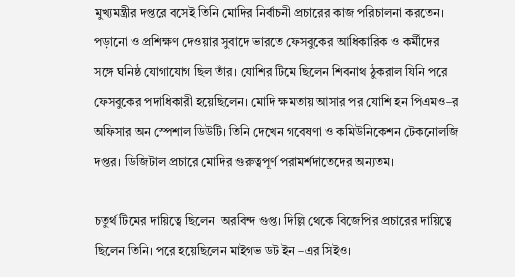মুখ্যমন্ত্রীর দপ্তরে বসেই তিনি মোদির নির্বাচনী প্রচারের কাজ পরিচালনা করতেন।  পড়ানো ও প্রশিক্ষণ দেওয়ার সুবাদে ভারতে ফেসবুকের আধিকারিক ও কর্মীদের সঙ্গে ঘনিষ্ঠ যোগাযোগ ছিল তাঁর। যোশির টিমে ছিলেন শিবনাথ ঠুকরাল যিনি পরে ফেসবুকের পদাধিকারী হয়েছিলেন। মোদি ক্ষমতায় আসার পর যোশি হন পিএমও–র অফিসার অন স্পেশাল ডিউটি। তিনি দেখেন গবেষণা ও কমিউনিকেশন টেকনোলজি দপ্তর। ডিজিটাল প্রচারে মোদির গুরুত্বপূর্ণ পরামর্শদাতেদের অন্যতম।

চতুর্থ টিমের দায়িত্বে ছিলেন  অরবিন্দ গুপ্ত। দিল্লি থেকে বিজেপির প্রচারের দায়িত্বে ছিলেন তিনি। পরে হয়েছিলেন মাইগভ ডট ইন –এর সিইও।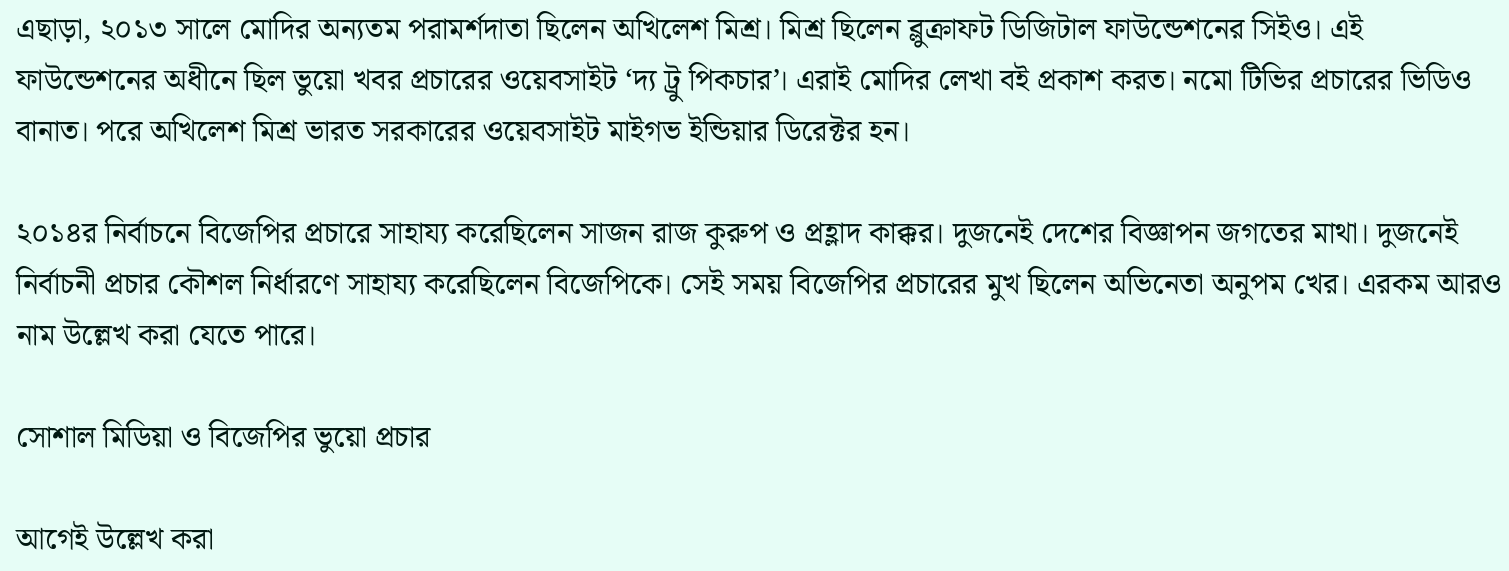এছাড়া, ২০১৩ সালে মোদির অন্যতম পরামর্শদাতা ছিলেন অখিলেশ মিশ্র। মিশ্র ছিলেন ব্লুক্রাফট ডিজিটাল ফাউন্ডেশনের সিইও। এই ফাউন্ডেশনের অধীনে ছিল ভুয়ো খবর প্রচারের ওয়েবসাইট ‘দ্য ট্রু পিকচার’। এরাই মোদির লেখা বই প্রকাশ করত। নমো টিভির প্রচারের ভিডিও বানাত। পরে অখিলেশ মিশ্র ভারত সরকারের ওয়েবসাইট মাইগভ ইন্ডিয়ার ডিরেক্টর হন।

২০১৪র নির্বাচনে বিজেপির প্রচারে সাহায্য করেছিলেন সাজন রাজ কুরুপ ও প্রহ্লাদ কাক্কর। দুজনেই দেশের বিজ্ঞাপন জগতের মাথা। দুজনেই নির্বাচনী প্রচার কৌশল নির্ধারণে সাহায্য করেছিলেন বিজেপিকে। সেই সময় বিজেপির প্রচারের মুখ ছিলেন অভিনেতা অনুপম খের। এরকম আরও নাম উল্লেখ করা যেতে পারে।

সোশাল মিডিয়া ও বিজেপির ভুয়ো প্রচার

আগেই উল্লেখ করা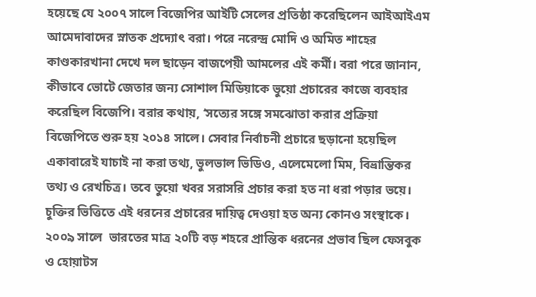হয়েছে যে ২০০৭ সালে বিজেপির আইটি সেলের প্রতিষ্ঠা করেছিলেন আইআইএম আমেদাবাদের স্নাতক প্রদ্যোৎ বরা। পরে নরেন্দ্র মোদি ও অমিত শাহের কাণ্ডকারখানা দেখে দল ছাড়েন বাজপেয়ী আমলের এই কর্মী। বরা পরে জানান, কীভাবে ভোটে জেতার জন্য সোশাল মিডিয়াকে ভুয়ো প্রচারের কাজে ব্যবহার করেছিল বিজেপি। বরার কথায়, ‘সত্যের সঙ্গে সমঝোতা করার প্রক্রিয়া বিজেপিতে শুরু হয় ২০১৪ সালে। সেবার নির্বাচনী প্রচারে ছড়ানো হয়েছিল একাবারেই যাচাই না করা তথ্য, ভুলভাল ভিডিও, এলেমেলো মিম, বিভ্রান্তিকর তথ্য ও রেখচিত্র। তবে ভুয়ো খবর সরাসরি প্রচার করা হত না ধরা পড়ার ভয়ে। চুক্তির ভিত্তিতে এই ধরনের প্রচারের দায়িত্ব দেওয়া হত অন্য কোনও সংস্থাকে। ২০০৯ সালে  ভারতের মাত্র ২০টি বড় শহরে প্রান্তিক ধরনের প্রভাব ছিল ফেসবুক ও হোয়াটস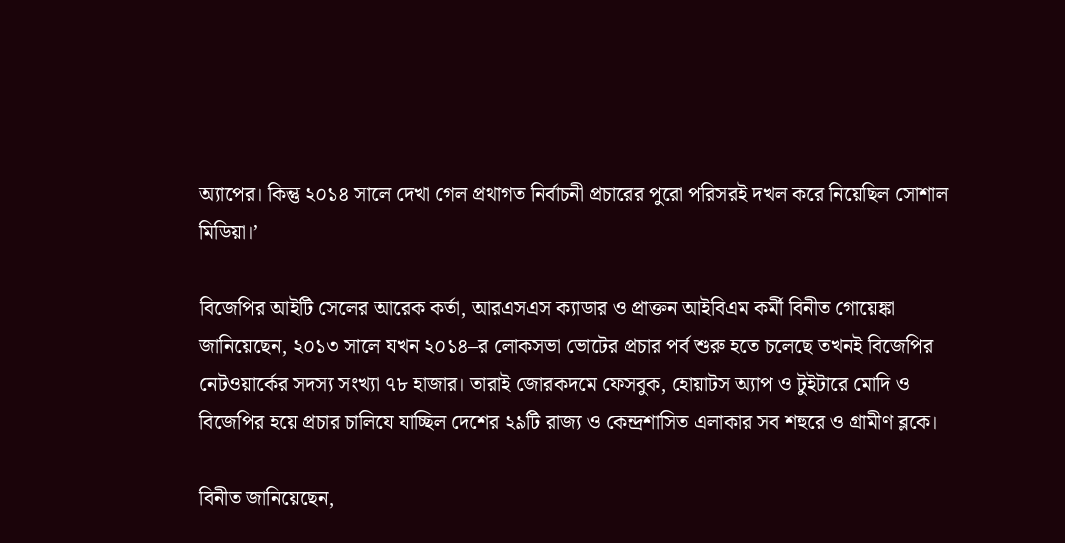অ্যাপের। কিন্তু ২০১৪ সালে দেখা গেল প্রথাগত নির্বাচনী প্রচারের পুরো পরিসরই দখল করে নিয়েছিল সোশাল মিডিয়া।’

বিজেপির আইটি সেলের আরেক কর্তা, আরএসএস ক্যাডার ও প্রাক্তন আইবিএম কর্মী বিনীত গোয়েঙ্কা জানিয়েছেন, ২০১৩ সালে যখন ২০১৪–র লোকসভা ভোটের প্রচার পর্ব শুরু হতে চলেছে তখনই বিজেপির নেটওয়ার্কের সদস্য সংখ্যা ৭৮ হাজার। তারাই জোরকদমে ফেসবুক, হোয়াটস অ্যাপ ও টুইটারে মোদি ও বিজেপির হয়ে প্রচার চালিযে যাচ্ছিল দেশের ২৯টি রাজ্য ও কেন্দ্রশাসিত এলাকার সব শহুরে ও গ্রামীণ ব্লকে।

বিনীত জানিয়েছেন,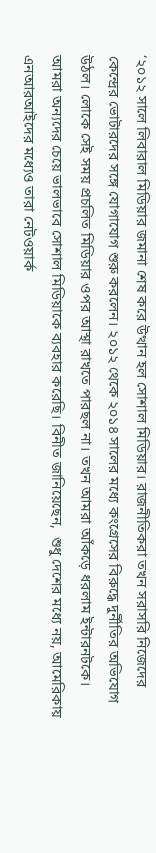‘২০১২ সালে লিবারাল মিডিয়ার জমানা শেষ করে উত্থান হল সোশাল মিডিয়ার। রাজনীতিকরা তখন সরাসরি নিজেদের কেন্দ্রের ভোটারদের সঙ্গে যোগাযোগ শুরু করলেন। ২০১২ থেকে ২০১৪ সালের মধ্যে কংগ্রেসের বিরুদ্ধে দুর্নীতির অভিযোগ উঠল। লোকে সেই সময় প্রচলিত মিডিয়ার ওপর আস্থা রাখতে পারছল না। তখন আমরা আঁকড়ে ধরলাম ইন্টারনটকে। আমরা অন্যদের চেয়ে ভালভাবে সোশাল মিডিয়াকে ব্যবহার করেছি। বিনীত জানিয়েছেন,  শুধু দেশের মধ্যে নয়, আমেরিকায় এনআরআইদের মধ্যেও তারা নেটওয়ার্ক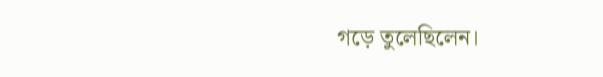গড়ে তুলেছিলেন।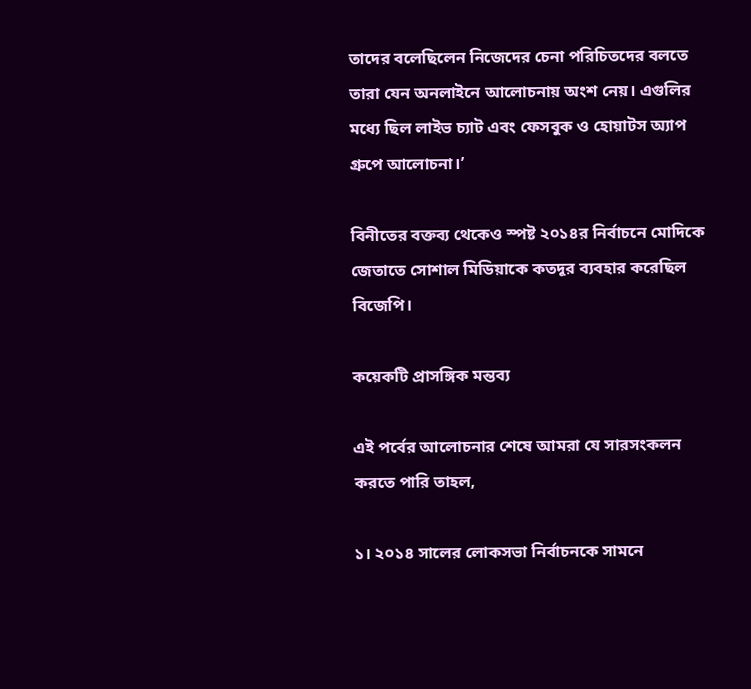তাদের বলেছিলেন নিজেদের চেনা পরিচিতদের বলতে তারা যেন অনলাইনে আলোচনায় অংশ নেয়। এগুলির মধ্যে ছিল লাইভ চ্যাট এবং ফেসবুক ও হোয়াটস অ্যাপ গ্রুপে আলোচনা।’

বিনীতের বক্তব্য থেকেও স্পষ্ট ২০১৪র নির্বাচনে মোদিকে জেতাতে সোশাল মিডিয়াকে কতদূর ব্যবহার করেছিল বিজেপি।

কয়েকটি প্রাসঙ্গিক মন্তব্য

এই পর্বের আলোচনার শেষে আমরা যে সারসংকলন করতে পারি তাহল,

১। ২০১৪ সালের লোকসভা নির্বাচনকে সামনে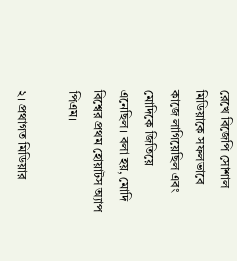রেখে বিজেপি সোশাল মিডিয়াকে সফলভাবে কাজে লাগিয়েছিল এবং মোদিকে জিতিয়ে এনেছিল। বলা হয়, মোদি বিশ্বের প্রথম হোয়াটস অ্যাপ পিএম।

২। প্রথাগত মিডিয়ার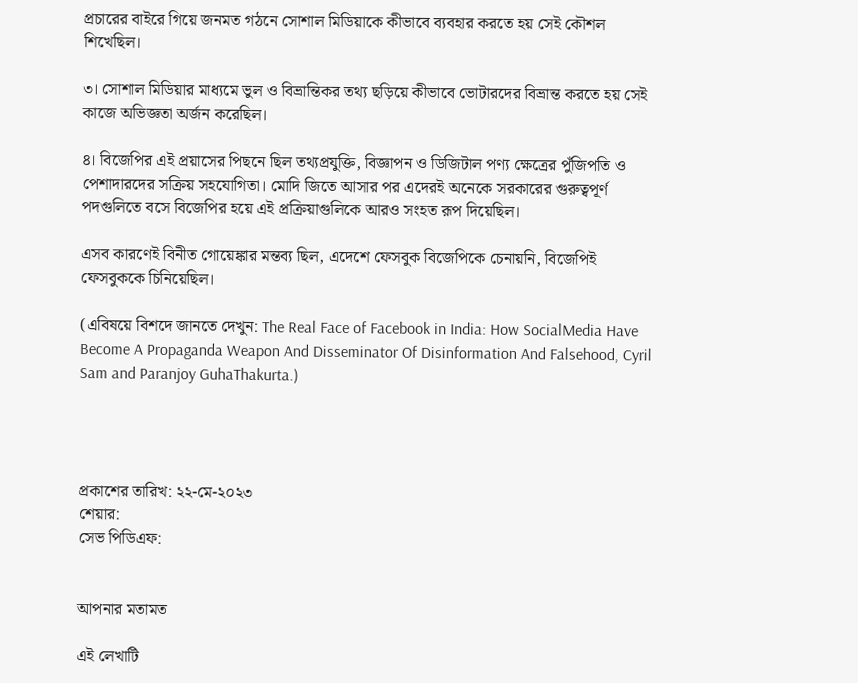প্রচারের বাইরে গিয়ে জনমত গঠনে সোশাল মিডিয়াকে কীভাবে ব্যবহার করতে হয় সেই কৌশল শিখেছিল।

৩। সোশাল মিডিয়ার মাধ্যমে ভুল ও বিভ্রান্তিকর তথ্য ছড়িয়ে কীভাবে ভোটারদের বিভ্রান্ত করতে হয় সেই কাজে অভিজ্ঞতা অর্জন করেছিল।

৪। বিজেপির এই প্রয়াসের পিছনে ছিল তথ্যপ্রযুক্তি, বিজ্ঞাপন ও ডিজিটাল পণ্য ক্ষেত্রের পুঁজিপতি ও পেশাদারদের সক্রিয় সহযোগিতা। মোদি জিতে আসার পর এদেরই অনেকে সরকারের গুরুত্বপূর্ণ পদগুলিতে বসে বিজেপির হয়ে এই প্রক্রিয়াগুলিকে আরও সংহত রূপ দিয়েছিল।

এসব কারণেই বিনীত গোয়েঙ্কার মন্তব্য ছিল, এদেশে ফেসবুক বিজেপিকে চেনায়নি, বিজেপিই ফেসবুককে চিনিয়েছিল।

(এবিষয়ে বিশদে জানতে দেখুন: The Real Face of Facebook in India: How SocialMedia Have Become A Propaganda Weapon And Disseminator Of Disinformation And Falsehood, Cyril Sam and Paranjoy GuhaThakurta.)




প্রকাশের তারিখ: ২২-মে-২০২৩
শেয়ার:
সেভ পিডিএফ:


আপনার মতামত

এই লেখাটি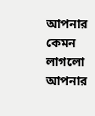আপনার কেমন লাগলো আপনার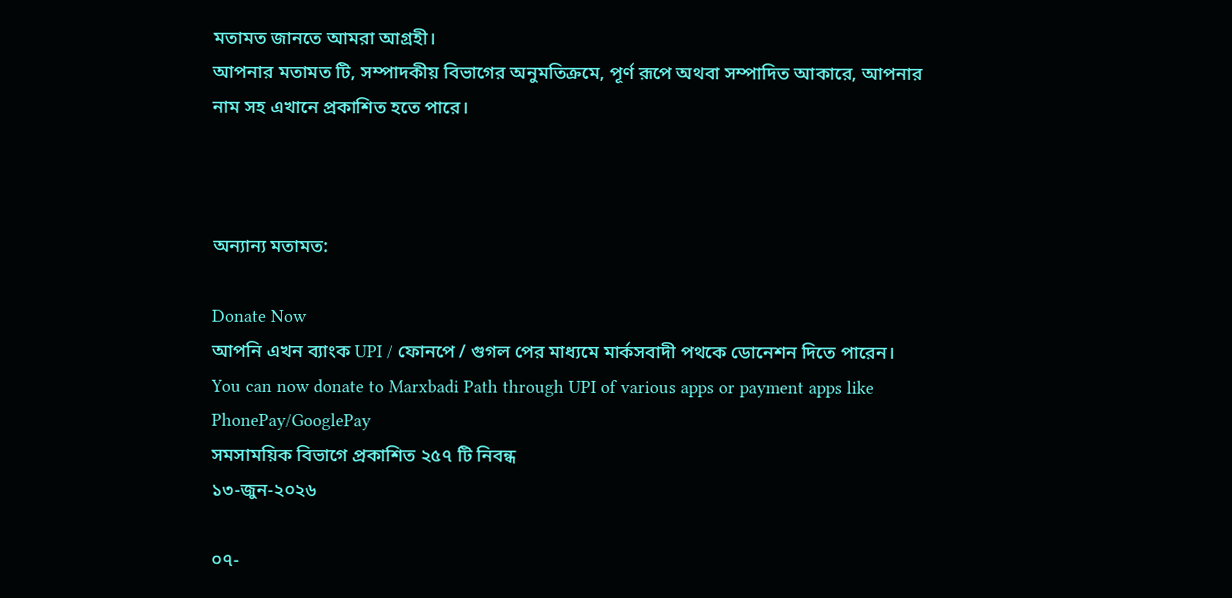মতামত জানতে আমরা আগ্রহী।
আপনার মতামত টি, সম্পাদকীয় বিভাগের অনুমতিক্রমে, পূর্ণ রূপে অথবা সম্পাদিত আকারে, আপনার নাম সহ এখানে প্রকাশিত হতে পারে।



অন্যান্য মতামত:

Donate Now
আপনি এখন ব্যাংক UPI / ফোনপে / গুগল পের মাধ্যমে মার্কসবাদী পথকে ডোনেশন দিতে পারেন।
You can now donate to Marxbadi Path through UPI of various apps or payment apps like PhonePay/GooglePay
সমসাময়িক বিভাগে প্রকাশিত ২৫৭ টি নিবন্ধ
১৩-জুন-২০২৬

০৭-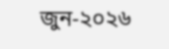জুন-২০২৬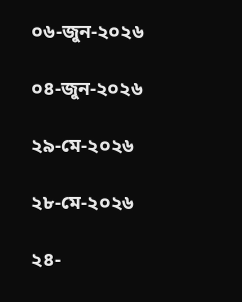০৬-জুন-২০২৬

০৪-জুন-২০২৬

২৯-মে-২০২৬

২৮-মে-২০২৬

২৪-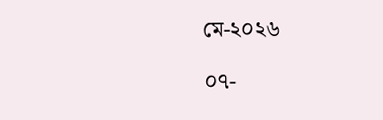মে-২০২৬

০৭-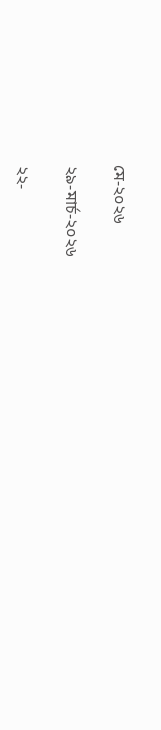মে-২০২৬

২৯-মার্চ-২০২৬

২২-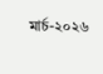মার্চ-২০২৬